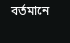বর্তমানে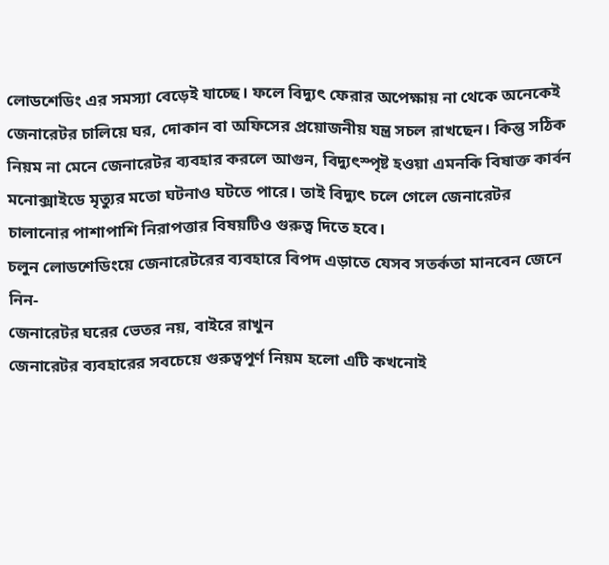লোডশেডিং এর সমস্যা বেড়েই যাচ্ছে। ফলে বিদ্যুৎ ফেরার অপেক্ষায় না থেকে অনেকেই জেনারেটর চালিয়ে ঘর, দোকান বা অফিসের প্রয়োজনীয় যন্ত্র সচল রাখছেন। কিন্তু সঠিক নিয়ম না মেনে জেনারেটর ব্যবহার করলে আগুন, বিদ্যুৎস্পৃষ্ট হওয়া এমনকি বিষাক্ত কার্বন মনোক্সাইডে মৃত্যুর মতো ঘটনাও ঘটতে পারে। তাই বিদ্যুৎ চলে গেলে জেনারেটর চালানোর পাশাপাশি নিরাপত্তার বিষয়টিও গুরুত্ব দিতে হবে।
চলুন লোডশেডিংয়ে জেনারেটরের ব্যবহারে বিপদ এড়াতে যেসব সতর্কতা মানবেন জেনে নিন-
জেনারেটর ঘরের ভেতর নয়, বাইরে রাখুন
জেনারেটর ব্যবহারের সবচেয়ে গুরুত্বপূর্ণ নিয়ম হলো এটি কখনোই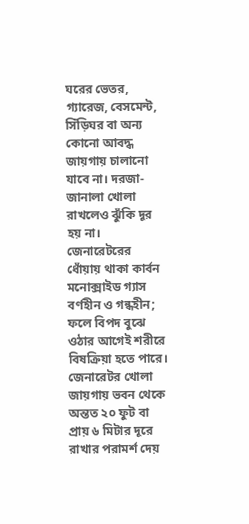ঘরের ভেতর, গ্যারেজ, বেসমেন্ট, সিঁড়িঘর বা অন্য কোনো আবদ্ধ জায়গায় চালানো যাবে না। দরজা-জানালা খোলা রাখলেও ঝুঁকি দূর হয় না। জেনারেটরের ধোঁয়ায় থাকা কার্বন মনোক্সাইড গ্যাস বর্ণহীন ও গন্ধহীন; ফলে বিপদ বুঝে ওঠার আগেই শরীরে বিষক্রিয়া হতে পারে।
জেনারেটর খোলা জায়গায় ভবন থেকে অন্তত ২০ ফুট বা প্রায় ৬ মিটার দূরে রাখার পরামর্শ দেয়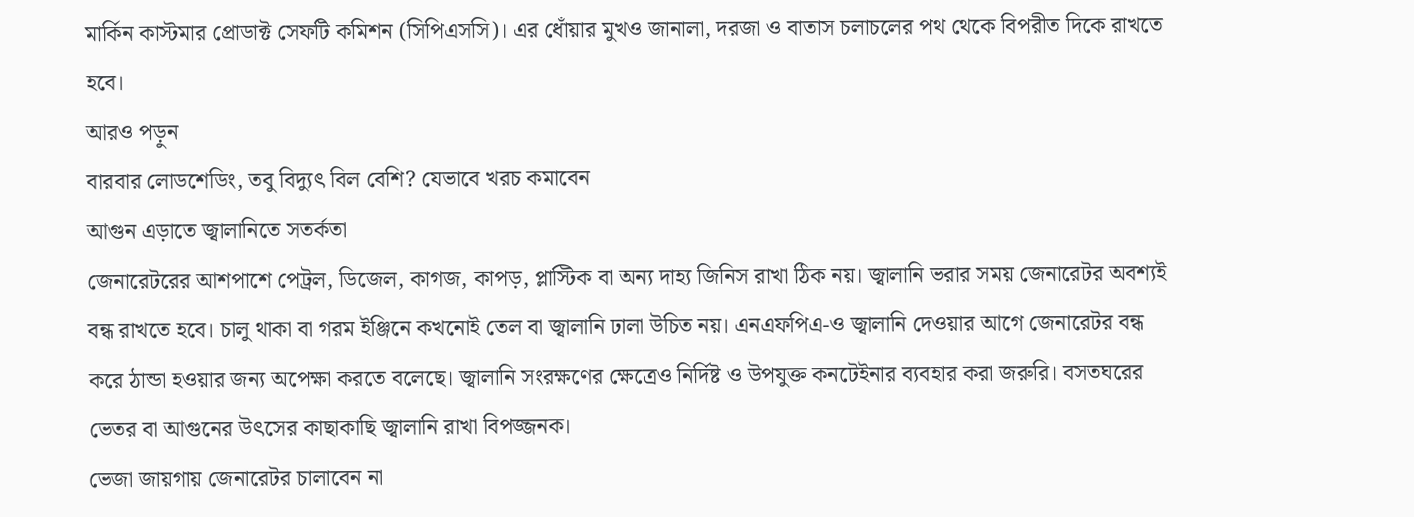মার্কিন কাস্টমার প্রোডাক্ট সেফটি কমিশন (সিপিএসসি)। এর ধোঁয়ার মুখও জানালা, দরজা ও বাতাস চলাচলের পথ থেকে বিপরীত দিকে রাখতে হবে।
আরও পড়ুন
বারবার লোডশেডিং, তবু বিদ্যুৎ বিল বেশি? যেভাবে খরচ কমাবেন
আগুন এড়াতে জ্বালানিতে সতর্কতা
জেনারেটরের আশপাশে পেট্রল, ডিজেল, কাগজ, কাপড়, প্লাস্টিক বা অন্য দাহ্য জিনিস রাখা ঠিক নয়। জ্বালানি ভরার সময় জেনারেটর অবশ্যই বন্ধ রাখতে হবে। চালু থাকা বা গরম ইঞ্জিনে কখনোই তেল বা জ্বালানি ঢালা উচিত নয়। এনএফপিএ-ও জ্বালানি দেওয়ার আগে জেনারেটর বন্ধ করে ঠান্ডা হওয়ার জন্য অপেক্ষা করতে বলেছে। জ্বালানি সংরক্ষণের ক্ষেত্রেও নির্দিষ্ট ও উপযুক্ত কনটেইনার ব্যবহার করা জরুরি। বসতঘরের ভেতর বা আগুনের উৎসের কাছাকাছি জ্বালানি রাখা বিপজ্জনক।
ভেজা জায়গায় জেনারেটর চালাবেন না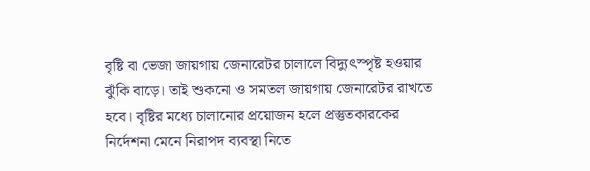বৃষ্টি বা ভেজা জায়গায় জেনারেটর চালালে বিদ্যুৎস্পৃষ্ট হওয়ার ঝুঁকি বাড়ে। তাই শুকনো ও সমতল জায়গায় জেনারেটর রাখতে হবে। বৃষ্টির মধ্যে চালানোর প্রয়োজন হলে প্রস্তুতকারকের নির্দেশনা মেনে নিরাপদ ব্যবস্থা নিতে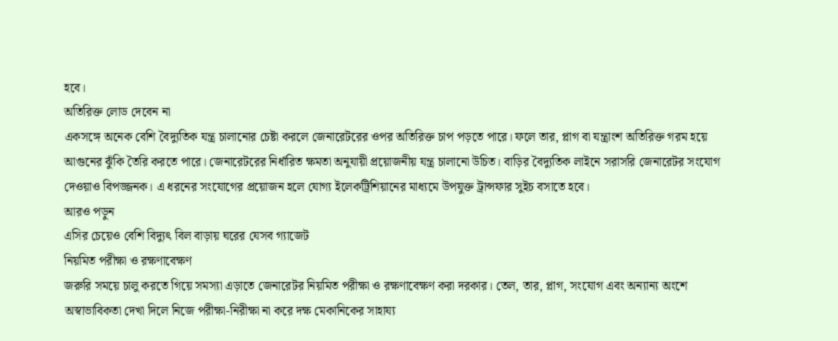হবে।
অতিরিক্ত লোড দেবেন না
একসঙ্গে অনেক বেশি বৈদ্যুতিক যন্ত্র চালানোর চেষ্টা করলে জেনারেটরের ওপর অতিরিক্ত চাপ পড়তে পারে। ফলে তার, প্লাগ বা যন্ত্রাংশ অতিরিক্ত গরম হয়ে আগুনের ঝুঁকি তৈরি করতে পারে। জেনারেটরের নির্ধারিত ক্ষমতা অনুযায়ী প্রয়োজনীয় যন্ত্র চালানো উচিত। বাড়ির বৈদ্যুতিক লাইনে সরাসরি জেনারেটর সংযোগ দেওয়াও বিপজ্জনক। এ ধরনের সংযোগের প্রয়োজন হলে যোগ্য ইলেকট্রিশিয়ানের মাধ্যমে উপযুক্ত ট্রান্সফার সুইচ বসাতে হবে।
আরও পড়ুন
এসির চেয়েও বেশি বিদ্যুৎ বিল বাড়ায় ঘরের যেসব গ্যাজেট
নিয়মিত পরীক্ষা ও রক্ষণাবেক্ষণ
জরুরি সময়ে চালু করতে গিয়ে সমস্যা এড়াতে জেনারেটর নিয়মিত পরীক্ষা ও রক্ষণাবেক্ষণ করা দরকার। তেল, তার, প্লাগ, সংযোগ এবং অন্যান্য অংশে অস্বাভাবিকতা দেখা দিলে নিজে পরীক্ষা-নিরীক্ষা না করে দক্ষ মেকানিকের সাহায্য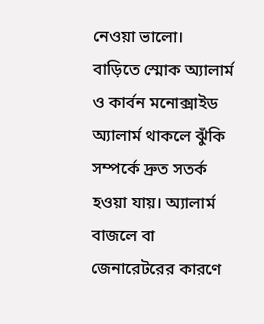নেওয়া ভালো।
বাড়িতে স্মোক অ্যালার্ম ও কার্বন মনোক্সাইড অ্যালার্ম থাকলে ঝুঁকি সম্পর্কে দ্রুত সতর্ক হওয়া যায়। অ্যালার্ম বাজলে বা জেনারেটরের কারণে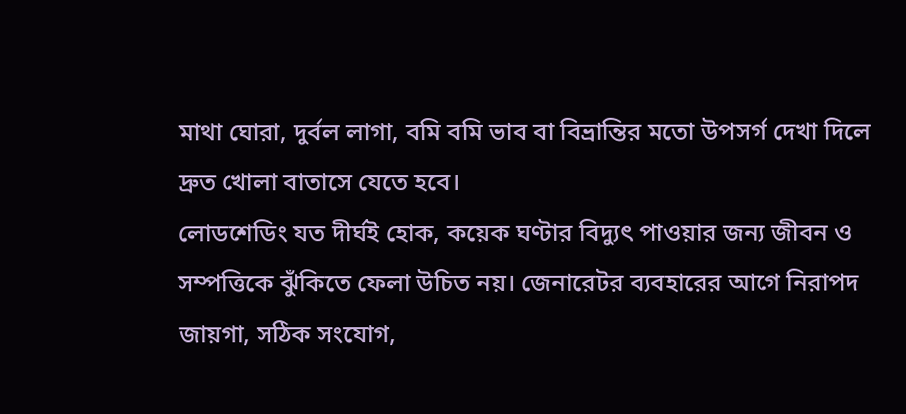মাথা ঘোরা, দুর্বল লাগা, বমি বমি ভাব বা বিভ্রান্তির মতো উপসর্গ দেখা দিলে দ্রুত খোলা বাতাসে যেতে হবে।
লোডশেডিং যত দীর্ঘই হোক, কয়েক ঘণ্টার বিদ্যুৎ পাওয়ার জন্য জীবন ও সম্পত্তিকে ঝুঁকিতে ফেলা উচিত নয়। জেনারেটর ব্যবহারের আগে নিরাপদ জায়গা, সঠিক সংযোগ,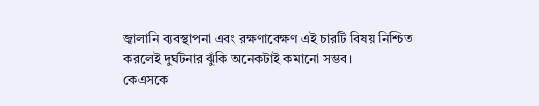জ্বালানি ব্যবস্থাপনা এবং রক্ষণাবেক্ষণ এই চারটি বিষয় নিশ্চিত করলেই দুর্ঘটনার ঝুঁকি অনেকটাই কমানো সম্ভব।
কেএসকে